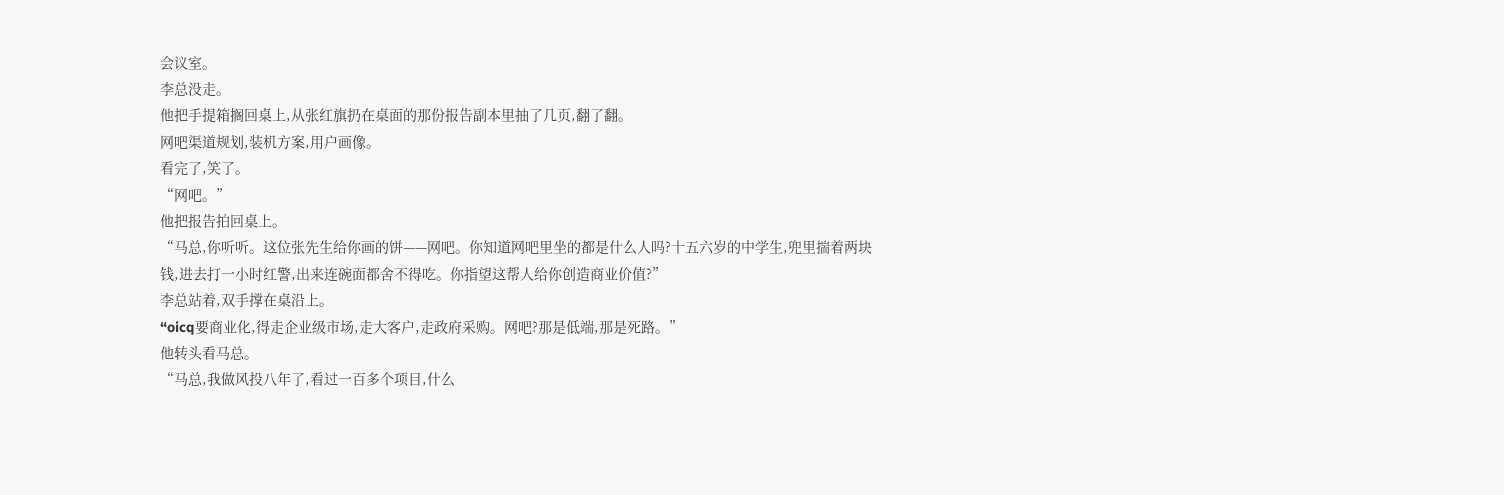会议室。
李总没走。
他把手提箱搁回桌上,从张红旗扔在桌面的那份报告副本里抽了几页,翻了翻。
网吧渠道规划,装机方案,用户画像。
看完了,笑了。
“网吧。”
他把报告拍回桌上。
“马总,你听听。这位张先生给你画的饼——网吧。你知道网吧里坐的都是什么人吗?十五六岁的中学生,兜里揣着两块钱,进去打一小时红警,出来连碗面都舍不得吃。你指望这帮人给你创造商业价值?”
李总站着,双手撑在桌沿上。
“oicq要商业化,得走企业级市场,走大客户,走政府采购。网吧?那是低端,那是死路。”
他转头看马总。
“马总,我做风投八年了,看过一百多个项目,什么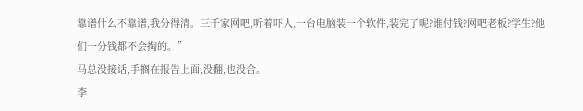靠谱什么不靠谱,我分得清。三千家网吧,听着吓人,一台电脑装一个软件,装完了呢?谁付钱?网吧老板?学生?他们一分钱都不会掏的。”
马总没接话,手搁在报告上面,没翻,也没合。
李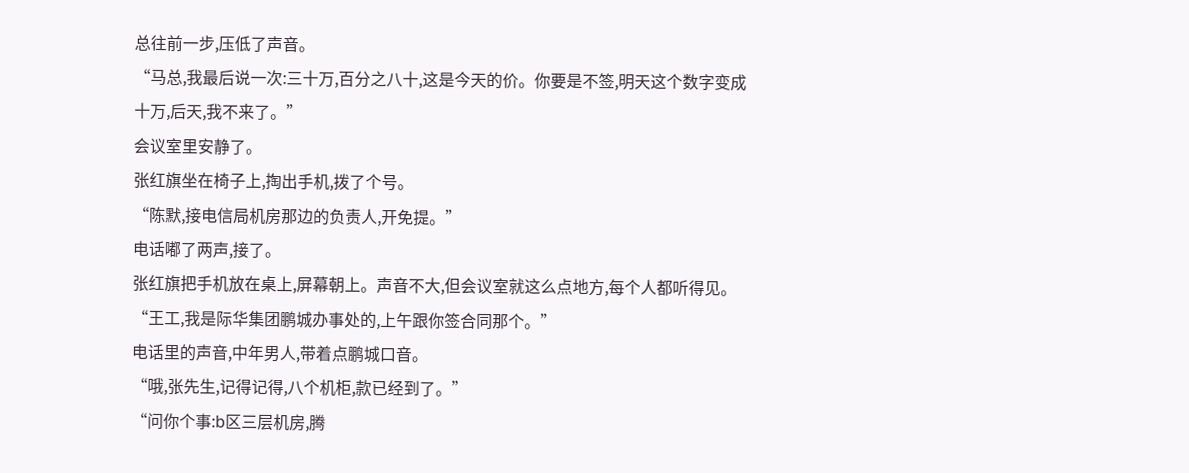总往前一步,压低了声音。
“马总,我最后说一次:三十万,百分之八十,这是今天的价。你要是不签,明天这个数字变成十万,后天,我不来了。”
会议室里安静了。
张红旗坐在椅子上,掏出手机,拨了个号。
“陈默,接电信局机房那边的负责人,开免提。”
电话嘟了两声,接了。
张红旗把手机放在桌上,屏幕朝上。声音不大,但会议室就这么点地方,每个人都听得见。
“王工,我是际华集团鹏城办事处的,上午跟你签合同那个。”
电话里的声音,中年男人,带着点鹏城口音。
“哦,张先生,记得记得,八个机柜,款已经到了。”
“问你个事:b区三层机房,腾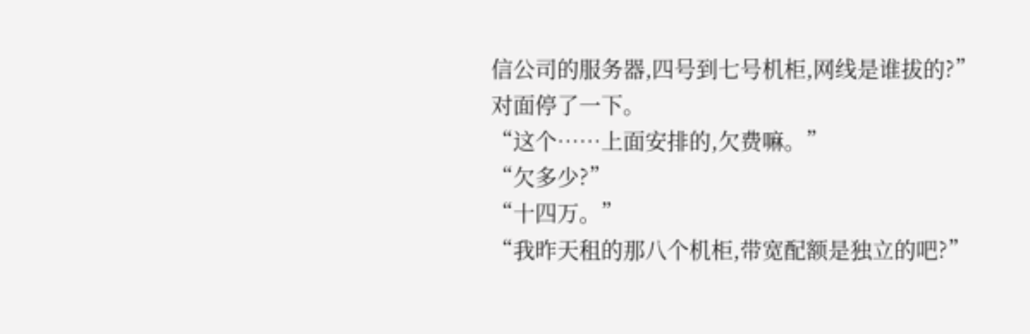信公司的服务器,四号到七号机柜,网线是谁拔的?”
对面停了一下。
“这个……上面安排的,欠费嘛。”
“欠多少?”
“十四万。”
“我昨天租的那八个机柜,带宽配额是独立的吧?”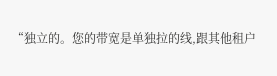“独立的。您的带宽是单独拉的线,跟其他租户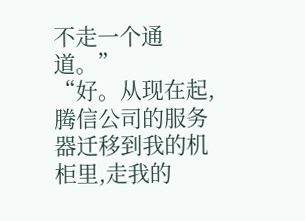不走一个通道。”
“好。从现在起,腾信公司的服务器迁移到我的机柜里,走我的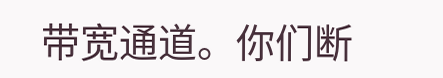带宽通道。你们断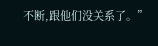不断,跟他们没关系了。”